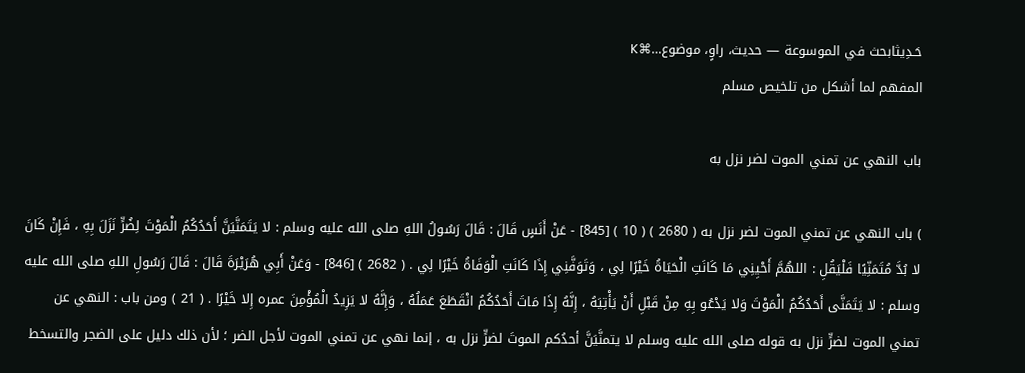حَـدِيثابحث في الموسوعة — حديث، راوٍ، موضوع…⌘K
المفهم لما أشكل من تلخيص مسلم

باب النهي عن تمني الموت لضر نزل به

) باب النهي عن تمني الموت لضر نزل به ( 2680 ) ( 10 ) [845] - عَنْ أَنَسٍ قَالَ : قَالَ رَسُولُ اللهِ صلى الله عليه وسلم : لا يَتَمَنَّيَنَّ أَحَدُكُمُ الْمَوْتَ لِضُرٍّ نَزَلَ بِهِ ، فَإِنْ كَانَ لا بُدَّ مُتَمَنِّيًا فَلْيَقُلِ : اللهُمَّ أَحْيِنِي مَا كَانَتِ الْحَيَاةُ خَيْرًا لِي ، وَتَوَفَّنِي إِذَا كَانَتِ الْوَفَاةُ خَيْرًا لِي . ( 2682 ) [846] - وَعَنْ أَبِي هُرَيْرَةَ قَالَ : قَالَ رَسُولِ اللهِ صلى الله عليه وسلم : لا يَتَمَنَّى أَحَدُكُمُ الْمَوْتَ وَلا يَدْعُو بِهِ مِنْ قَبْلِ أَنْ يَأْتِيَهُ ، إِنَّهُ إِذَا مَاتَ أَحَدُكُمُ انْقَطَعَ عَمَلُهُ ، وَإِنَّهُ لا يَزِيدُ الْمُؤْمِنَ عمره إِلا خَيْرًا . ( 21 ) ومن باب : النهي عن تمني الموت لضرٍّ نزل به قوله صلى الله عليه وسلم لا يتمنَّيَنَّ أحدُكم الموتَ لضرٍّ نزل به ، إنما نهي عن تمني الموت لأجل الضر ؛ لأن ذلك دليل على الضجر والتسخط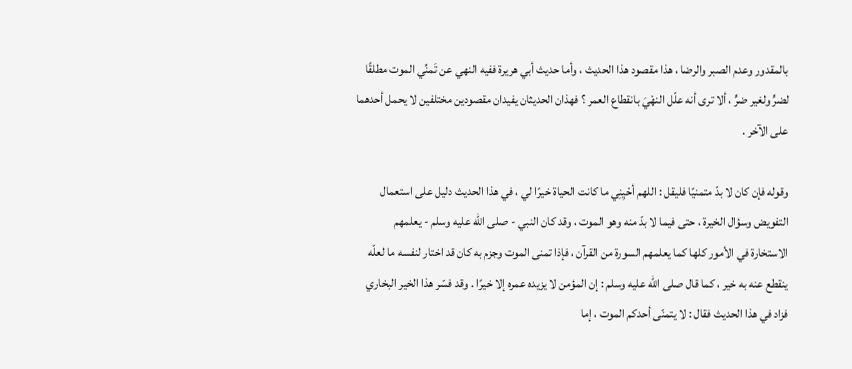بالمقدور وعدم الصبر والرضا ، هذا مقصود هذا الحديث ، وأما حديث أبي هريرة ففيه النهي عن تَمنِّي الموت مطلقًا لضرٍّ ولغير ضرٍّ ، ألا ترى أنه علّل النهْيَ بانقطاع العمر ؟ فهذان الحديثان يفيدان مقصودين مختلفين لا يحمل أحدهما على الآخر .

وقوله فإن كان لا بدّ متمنيًا فليقل : اللهم أحْيِنِي ما كانت الحياة خيرًا لي ، في هذا الحديث دليل على استعمال التفويض وسؤال الخيرة ، حتى فيما لا بدّ منه وهو الموت ، وقد كان النبي - صلى الله عليه وسلم - يعلمهم الاستخارة في الأمور كلها كما يعلمهم السورة من القرآن ، فإذا تمنى الموت وجزم به كان قد اختار لنفسه ما لعلّه ينقطع عنه به خير ، كما قال صلى الله عليه وسلم : إن المؤمن لا يزيده عمره إلا خيرًا . وقد فسّر هذا الخير البخاري فزاد في هذا الحديث فقال : لا يتمنّى أحدكم الموت ، إما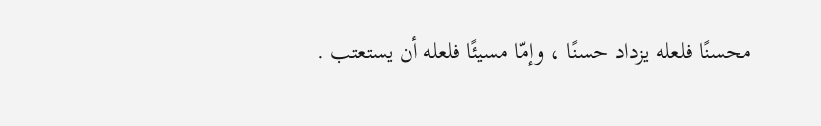محسنًا فلعله يزداد حسنًا ، وإمّا مسيئًا فلعله أن يستعتب .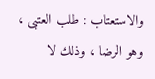والاستعتاب : طلب العتبى ، وهو الرضا ، وذلك لا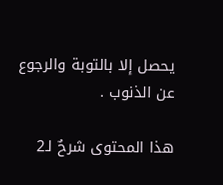يحصل إلا بالتوبة والرجوع عن الذنوب .

هذا المحتوى شرحٌ لـ2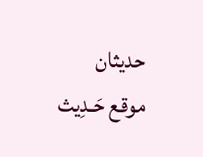حديثان
موقع حَـدِيث